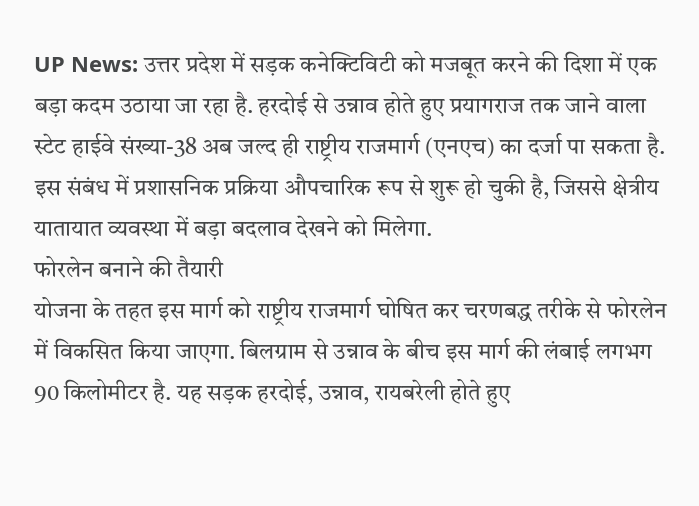UP News: उत्तर प्रदेश में सड़क कनेक्टिविटी को मजबूत करने की दिशा में एक बड़ा कदम उठाया जा रहा है. हरदोई से उन्नाव होते हुए प्रयागराज तक जाने वाला स्टेट हाईवे संख्या-38 अब जल्द ही राष्ट्रीय राजमार्ग (एनएच) का दर्जा पा सकता है. इस संबंध में प्रशासनिक प्रक्रिया औपचारिक रूप से शुरू हो चुकी है, जिससे क्षेत्रीय यातायात व्यवस्था में बड़ा बदलाव देखने को मिलेगा.
फोरलेन बनाने की तैयारी
योजना के तहत इस मार्ग को राष्ट्रीय राजमार्ग घोषित कर चरणबद्ध तरीके से फोरलेन में विकसित किया जाएगा. बिलग्राम से उन्नाव के बीच इस मार्ग की लंबाई लगभग 90 किलोमीटर है. यह सड़क हरदोई, उन्नाव, रायबरेली होते हुए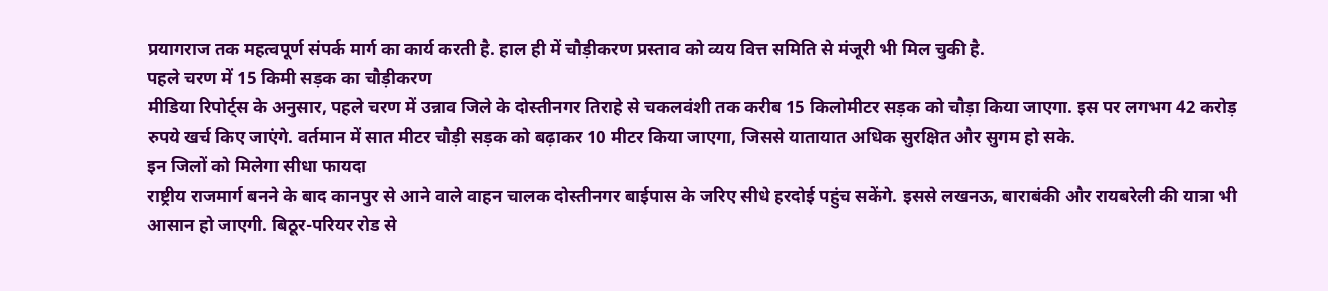प्रयागराज तक महत्वपूर्ण संपर्क मार्ग का कार्य करती है. हाल ही में चौड़ीकरण प्रस्ताव को व्यय वित्त समिति से मंजूरी भी मिल चुकी है.
पहले चरण में 15 किमी सड़क का चौड़ीकरण
मीडिया रिपोर्ट्स के अनुसार, पहले चरण में उन्नाव जिले के दोस्तीनगर तिराहे से चकलवंशी तक करीब 15 किलोमीटर सड़क को चौड़ा किया जाएगा. इस पर लगभग 42 करोड़ रुपये खर्च किए जाएंगे. वर्तमान में सात मीटर चौड़ी सड़क को बढ़ाकर 10 मीटर किया जाएगा, जिससे यातायात अधिक सुरक्षित और सुगम हो सके.
इन जिलों को मिलेगा सीधा फायदा
राष्ट्रीय राजमार्ग बनने के बाद कानपुर से आने वाले वाहन चालक दोस्तीनगर बाईपास के जरिए सीधे हरदोई पहुंच सकेंगे. इससे लखनऊ, बाराबंकी और रायबरेली की यात्रा भी आसान हो जाएगी. बिठूर-परियर रोड से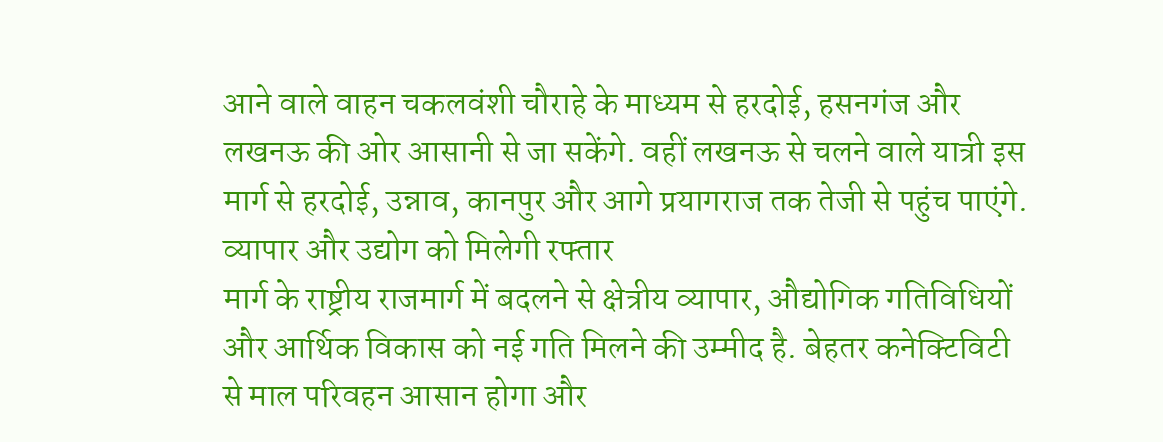आने वाले वाहन चकलवंशी चौराहे के माध्यम से हरदोई, हसनगंज और लखनऊ की ओर आसानी से जा सकेंगे. वहीं लखनऊ से चलने वाले यात्री इस मार्ग से हरदोई, उन्नाव, कानपुर और आगे प्रयागराज तक तेजी से पहुंच पाएंगे.
व्यापार और उद्योग को मिलेगी रफ्तार
मार्ग के राष्ट्रीय राजमार्ग में बदलने से क्षेत्रीय व्यापार, औद्योगिक गतिविधियों और आर्थिक विकास को नई गति मिलने की उम्मीद है. बेहतर कनेक्टिविटी से माल परिवहन आसान होगा और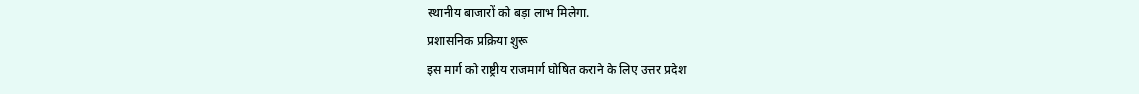स्थानीय बाजारों को बड़ा लाभ मिलेगा.
प्रशासनिक प्रक्रिया शुरू
इस मार्ग को राष्ट्रीय राजमार्ग घोषित कराने के लिए उत्तर प्रदेश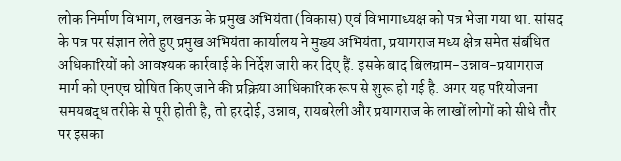लोक निर्माण विभाग, लखनऊ के प्रमुख अभियंता (विकास) एवं विभागाध्यक्ष को पत्र भेजा गया था. सांसद के पत्र पर संज्ञान लेते हुए प्रमुख अभियंता कार्यालय ने मुख्य अभियंता, प्रयागराज मध्य क्षेत्र समेत संबंधित अधिकारियों को आवश्यक कार्रवाई के निर्देश जारी कर दिए हैं. इसके बाद बिलग्राम-उन्नाव-प्रयागराज मार्ग को एनएच घोषित किए जाने की प्रक्रिया आधिकारिक रूप से शुरू हो गई है. अगर यह परियोजना समयबद्ध तरीके से पूरी होती है, तो हरदोई, उन्नाव, रायबरेली और प्रयागराज के लाखों लोगों को सीधे तौर पर इसका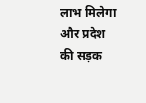लाभ मिलेगा और प्रदेश की सड़क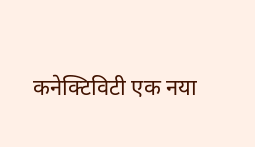कनेक्टिविटी एक नया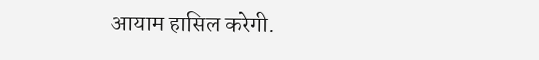आयाम हासिल करेगी.